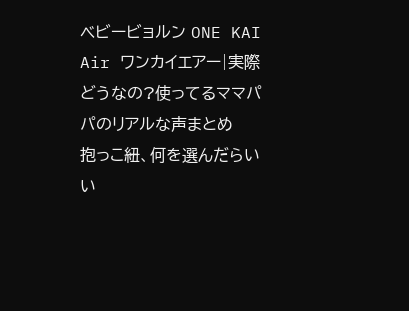ベビービョルン ONE KAI Air ワンカイエアー|実際どうなの?使ってるママパパのリアルな声まとめ
抱っこ紐、何を選んだらいい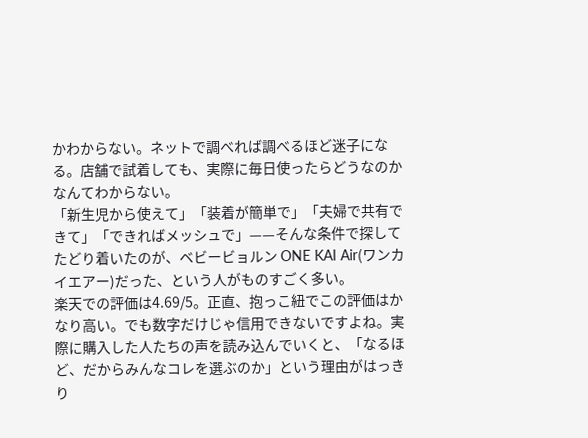かわからない。ネットで調べれば調べるほど迷子になる。店舗で試着しても、実際に毎日使ったらどうなのかなんてわからない。
「新生児から使えて」「装着が簡単で」「夫婦で共有できて」「できればメッシュで」——そんな条件で探してたどり着いたのが、ベビービョルン ONE KAI Air(ワンカイエアー)だった、という人がものすごく多い。
楽天での評価は4.69/5。正直、抱っこ紐でこの評価はかなり高い。でも数字だけじゃ信用できないですよね。実際に購入した人たちの声を読み込んでいくと、「なるほど、だからみんなコレを選ぶのか」という理由がはっきり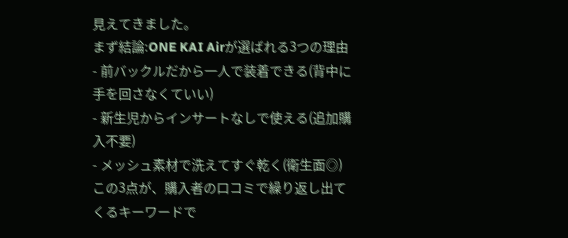見えてきました。
まず結論:ONE KAI Airが選ばれる3つの理由
- 前バックルだから一人で装着できる(背中に手を回さなくていい)
- 新生児からインサートなしで使える(追加購入不要)
- メッシュ素材で洗えてすぐ乾く(衛生面◎)
この3点が、購入者の口コミで繰り返し出てくるキーワードで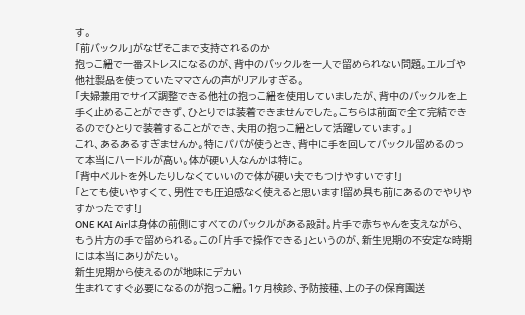す。
「前バックル」がなぜそこまで支持されるのか
抱っこ紐で一番ストレスになるのが、背中のバックルを一人で留められない問題。エルゴや他社製品を使っていたママさんの声がリアルすぎる。
「夫婦兼用でサイズ調整できる他社の抱っこ紐を使用していましたが、背中のバックルを上手く止めることができず、ひとりでは装着できませんでした。こちらは前面で全て完結できるのでひとりで装着することができ、夫用の抱っこ紐として活躍しています。」
これ、あるあるすぎませんか。特にパパが使うとき、背中に手を回してバックル留めるのって本当にハードルが高い。体が硬い人なんかは特に。
「背中ベルトを外したりしなくていいので体が硬い夫でもつけやすいです!」
「とても使いやすくて、男性でも圧迫感なく使えると思います!留め具も前にあるのでやりやすかったです!」
ONE KAI Airは身体の前側にすべてのバックルがある設計。片手で赤ちゃんを支えながら、もう片方の手で留められる。この「片手で操作できる」というのが、新生児期の不安定な時期には本当にありがたい。
新生児期から使えるのが地味にデカい
生まれてすぐ必要になるのが抱っこ紐。1ヶ月検診、予防接種、上の子の保育園送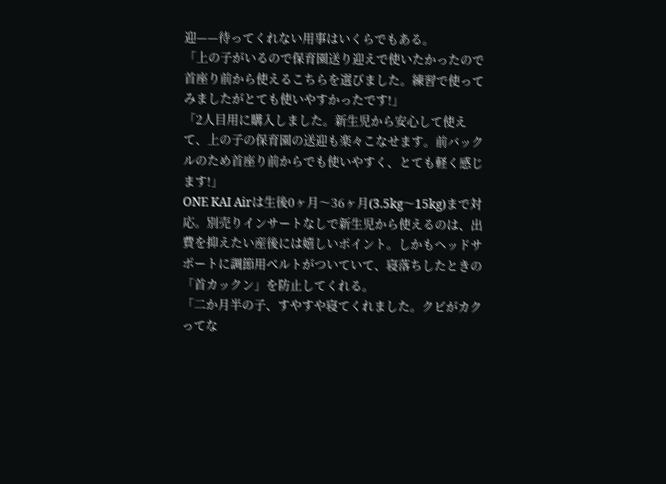迎——待ってくれない用事はいくらでもある。
「上の子がいるので保育園送り迎えで使いたかったので首座り前から使えるこちらを選びました。練習で使ってみましたがとても使いやすかったです!」
「2人目用に購入しました。新生児から安心して使えて、上の子の保育園の送迎も楽々こなせます。前バックルのため首座り前からでも使いやすく、とても軽く感じます!」
ONE KAI Airは生後0ヶ月〜36ヶ月(3.5kg〜15kg)まで対応。別売りインサートなしで新生児から使えるのは、出費を抑えたい産後には嬉しいポイント。しかもヘッドサポートに調節用ベルトがついていて、寝落ちしたときの「首カックン」を防止してくれる。
「二か月半の子、すやすや寝てくれました。クビがカクってな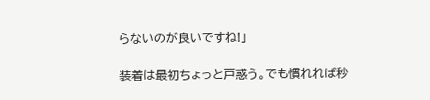らないのが良いですね!」

装着は最初ちょっと戸惑う。でも慣れれば秒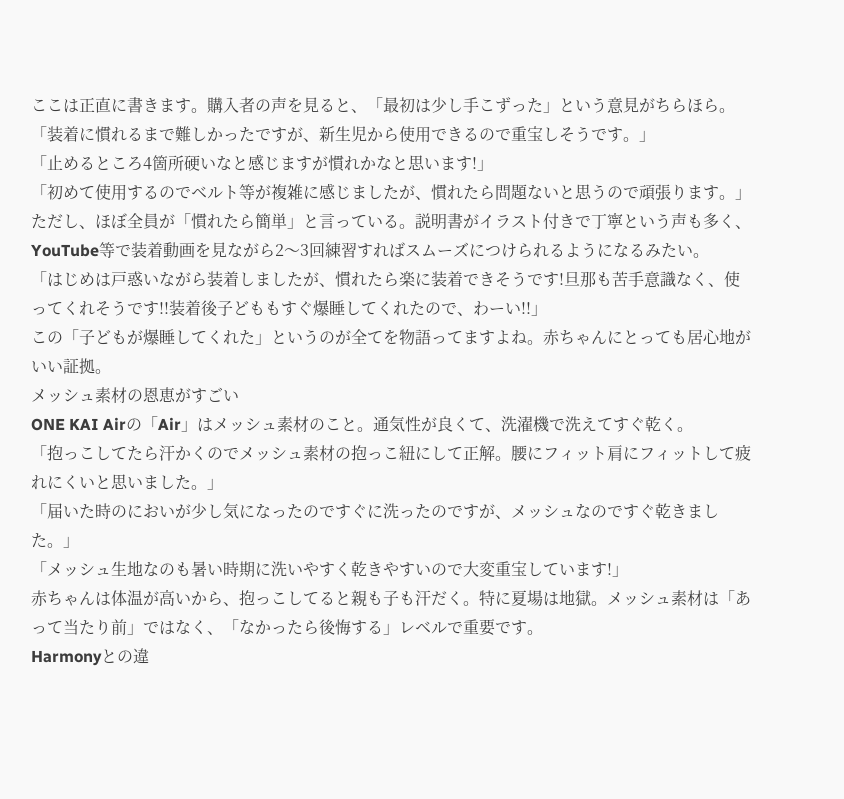ここは正直に書きます。購入者の声を見ると、「最初は少し手こずった」という意見がちらほら。
「装着に慣れるまで難しかったですが、新生児から使用できるので重宝しそうです。」
「止めるところ4箇所硬いなと感じますが慣れかなと思います!」
「初めて使用するのでベルト等が複雑に感じましたが、慣れたら問題ないと思うので頑張ります。」
ただし、ほぼ全員が「慣れたら簡単」と言っている。説明書がイラスト付きで丁寧という声も多く、YouTube等で装着動画を見ながら2〜3回練習すればスムーズにつけられるようになるみたい。
「はじめは戸惑いながら装着しましたが、慣れたら楽に装着できそうです!旦那も苦手意識なく、使ってくれそうです!!装着後子どももすぐ爆睡してくれたので、わーい!!」
この「子どもが爆睡してくれた」というのが全てを物語ってますよね。赤ちゃんにとっても居心地がいい証拠。
メッシュ素材の恩恵がすごい
ONE KAI Airの「Air」はメッシュ素材のこと。通気性が良くて、洗濯機で洗えてすぐ乾く。
「抱っこしてたら汗かくのでメッシュ素材の抱っこ紐にして正解。腰にフィット肩にフィットして疲れにくいと思いました。」
「届いた時のにおいが少し気になったのですぐに洗ったのですが、メッシュなのですぐ乾きました。」
「メッシュ生地なのも暑い時期に洗いやすく乾きやすいので大変重宝しています!」
赤ちゃんは体温が高いから、抱っこしてると親も子も汗だく。特に夏場は地獄。メッシュ素材は「あって当たり前」ではなく、「なかったら後悔する」レベルで重要です。
Harmonyとの違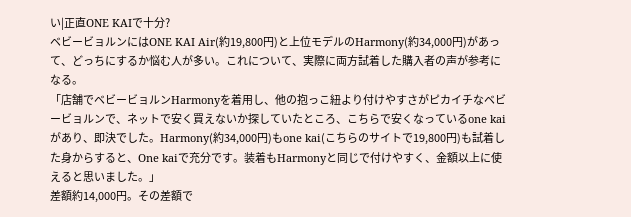い|正直ONE KAIで十分?
ベビービョルンにはONE KAI Air(約19,800円)と上位モデルのHarmony(約34,000円)があって、どっちにするか悩む人が多い。これについて、実際に両方試着した購入者の声が参考になる。
「店舗でベビービョルンHarmonyを着用し、他の抱っこ紐より付けやすさがピカイチなベビービョルンで、ネットで安く買えないか探していたところ、こちらで安くなっているone kaiがあり、即決でした。Harmony(約34,000円)もone kai(こちらのサイトで19,800円)も試着した身からすると、One kaiで充分です。装着もHarmonyと同じで付けやすく、金額以上に使えると思いました。」
差額約14,000円。その差額で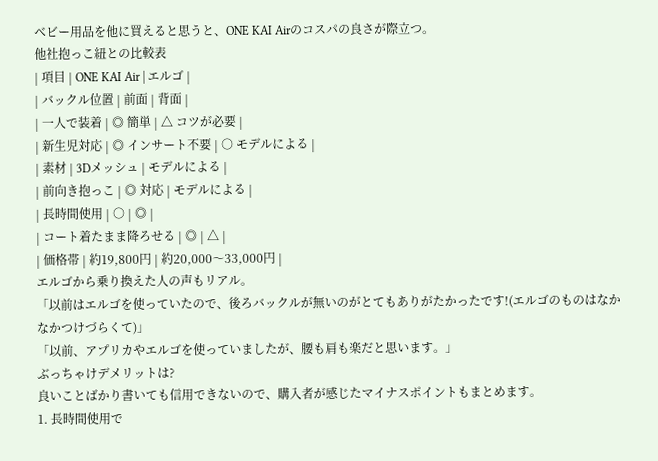ベビー用品を他に買えると思うと、ONE KAI Airのコスパの良さが際立つ。
他社抱っこ紐との比較表
| 項目 | ONE KAI Air | エルゴ |
| バックル位置 | 前面 | 背面 |
| 一人で装着 | ◎ 簡単 | △ コツが必要 |
| 新生児対応 | ◎ インサート不要 | ○ モデルによる |
| 素材 | 3Dメッシュ | モデルによる |
| 前向き抱っこ | ◎ 対応 | モデルによる |
| 長時間使用 | ○ | ◎ |
| コート着たまま降ろせる | ◎ | △ |
| 価格帯 | 約19,800円 | 約20,000〜33,000円 |
エルゴから乗り換えた人の声もリアル。
「以前はエルゴを使っていたので、後ろバックルが無いのがとてもありがたかったです!(エルゴのものはなかなかつけづらくて)」
「以前、アプリカやエルゴを使っていましたが、腰も肩も楽だと思います。」
ぶっちゃけデメリットは?
良いことばかり書いても信用できないので、購入者が感じたマイナスポイントもまとめます。
1. 長時間使用で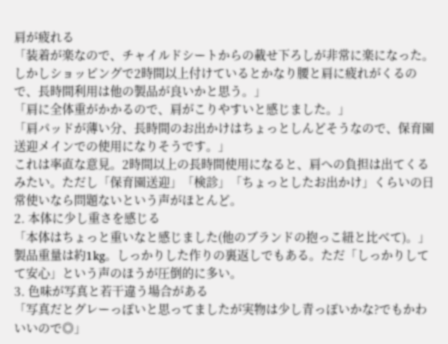肩が疲れる
「装着が楽なので、チャイルドシートからの載せ下ろしが非常に楽になった。しかしショッピングで2時間以上付けているとかなり腰と肩に疲れがくるので、長時間利用は他の製品が良いかと思う。」
「肩に全体重がかかるので、肩がこりやすいと感じました。」
「肩パッドが薄い分、長時間のお出かけはちょっとしんどそうなので、保育園送迎メインでの使用になりそうです。」
これは率直な意見。2時間以上の長時間使用になると、肩への負担は出てくるみたい。ただし「保育園送迎」「検診」「ちょっとしたお出かけ」くらいの日常使いなら問題ないという声がほとんど。
2. 本体に少し重さを感じる
「本体はちょっと重いなと感じました(他のブランドの抱っこ紐と比べて)。」
製品重量は約1kg。しっかりした作りの裏返しでもある。ただ「しっかりしてて安心」という声のほうが圧倒的に多い。
3. 色味が写真と若干違う場合がある
「写真だとグレーっぽいと思ってましたが実物は少し青っぽいかな?でもかわいいので◎」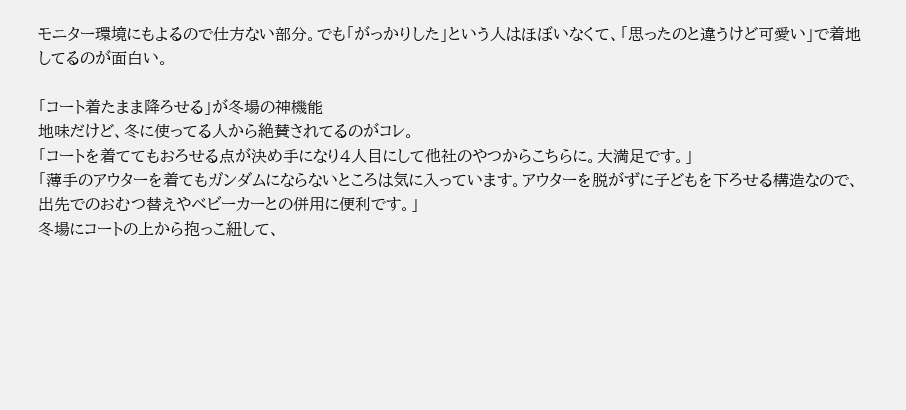モニター環境にもよるので仕方ない部分。でも「がっかりした」という人はほぼいなくて、「思ったのと違うけど可愛い」で着地してるのが面白い。

「コート着たまま降ろせる」が冬場の神機能
地味だけど、冬に使ってる人から絶賛されてるのがコレ。
「コートを着ててもおろせる点が決め手になり4人目にして他社のやつからこちらに。大満足です。」
「薄手のアウターを着てもガンダムにならないところは気に入っています。アウターを脱がずに子どもを下ろせる構造なので、出先でのおむつ替えやベビーカーとの併用に便利です。」
冬場にコートの上から抱っこ紐して、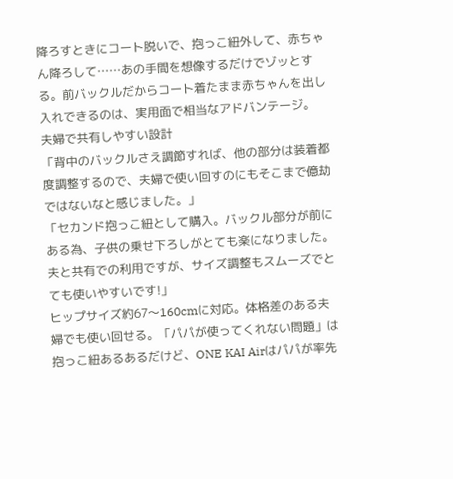降ろすときにコート脱いで、抱っこ紐外して、赤ちゃん降ろして……あの手間を想像するだけでゾッとする。前バックルだからコート着たまま赤ちゃんを出し入れできるのは、実用面で相当なアドバンテージ。
夫婦で共有しやすい設計
「背中のバックルさえ調節すれば、他の部分は装着都度調整するので、夫婦で使い回すのにもそこまで億劫ではないなと感じました。」
「セカンド抱っこ紐として購入。バックル部分が前にある為、子供の乗せ下ろしがとても楽になりました。夫と共有での利用ですが、サイズ調整もスムーズでとても使いやすいです!」
ヒップサイズ約67〜160cmに対応。体格差のある夫婦でも使い回せる。「パパが使ってくれない問題」は抱っこ紐あるあるだけど、ONE KAI Airはパパが率先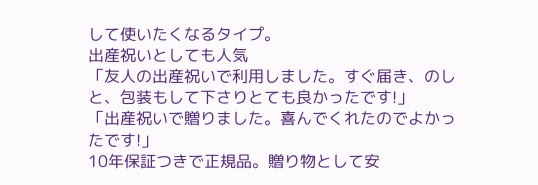して使いたくなるタイプ。
出産祝いとしても人気
「友人の出産祝いで利用しました。すぐ届き、のしと、包装もして下さりとても良かったです!」
「出産祝いで贈りました。喜んでくれたのでよかったです!」
10年保証つきで正規品。贈り物として安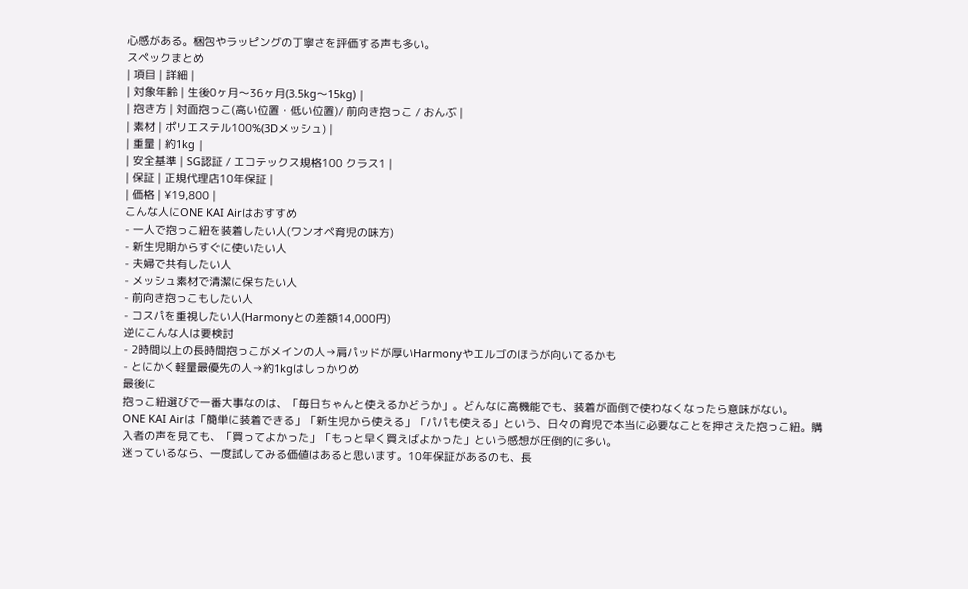心感がある。梱包やラッピングの丁寧さを評価する声も多い。
スペックまとめ
| 項目 | 詳細 |
| 対象年齢 | 生後0ヶ月〜36ヶ月(3.5kg〜15kg) |
| 抱き方 | 対面抱っこ(高い位置・低い位置)/ 前向き抱っこ / おんぶ |
| 素材 | ポリエステル100%(3Dメッシュ) |
| 重量 | 約1kg |
| 安全基準 | SG認証 / エコテックス規格100 クラス1 |
| 保証 | 正規代理店10年保証 |
| 価格 | ¥19,800 |
こんな人にONE KAI Airはおすすめ
- 一人で抱っこ紐を装着したい人(ワンオペ育児の味方)
- 新生児期からすぐに使いたい人
- 夫婦で共有したい人
- メッシュ素材で清潔に保ちたい人
- 前向き抱っこもしたい人
- コスパを重視したい人(Harmonyとの差額14,000円)
逆にこんな人は要検討
- 2時間以上の長時間抱っこがメインの人→肩パッドが厚いHarmonyやエルゴのほうが向いてるかも
- とにかく軽量最優先の人→約1kgはしっかりめ
最後に
抱っこ紐選びで一番大事なのは、「毎日ちゃんと使えるかどうか」。どんなに高機能でも、装着が面倒で使わなくなったら意味がない。
ONE KAI Airは「簡単に装着できる」「新生児から使える」「パパも使える」という、日々の育児で本当に必要なことを押さえた抱っこ紐。購入者の声を見ても、「買ってよかった」「もっと早く買えばよかった」という感想が圧倒的に多い。
迷っているなら、一度試してみる価値はあると思います。10年保証があるのも、長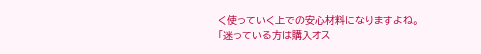く使っていく上での安心材料になりますよね。
「迷っている方は購入オス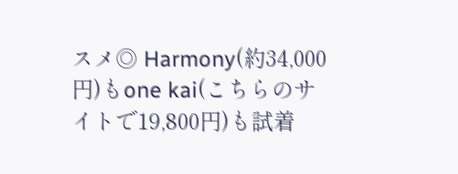スメ◎ Harmony(約34,000円)もone kai(こちらのサイトで19,800円)も試着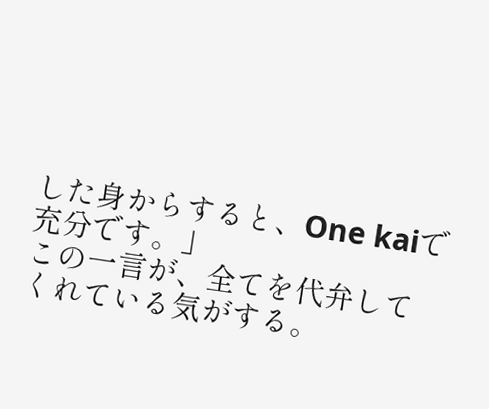した身からすると、One kaiで充分です。」
この一言が、全てを代弁してくれている気がする。